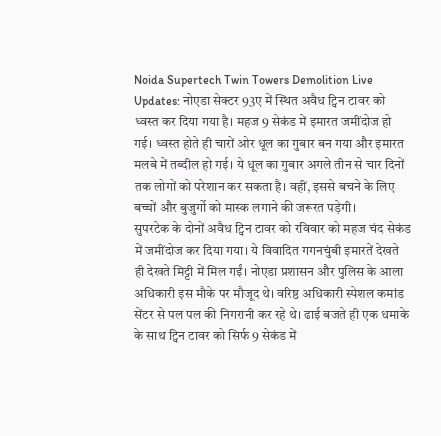Noida Supertech Twin Towers Demolition Live Updates: नोएडा सेक्टर 93ए में स्थित अवैध ट्विन टावर को ध्वस्त कर दिया गया है। महज 9 सेकंड में इमारत जमींदोज हो गई। ध्वस्त होते ही चारों ओर धूल का गुबार बन गया और इमारत मलबे में तब्दील हो गई। ये धूल का गुबार अगले तीन से चार दिनों तक लोगों को परेशान कर सकता है। वहीं, इससे बचने के लिए बच्चों और बुजुर्गो को मास्क लगाने की जरूरत पड़ेगी।
सुपरटेक के दोनों अवैध ट्विन टावर को रविवार को महज चंद सेकंड में जमींदोज कर दिया गया। ये विवादित गगनचुंबी इमारतें देखते ही देखते मिट्टी में मिल गईं। नोएडा प्रशासन और पुलिस के आला अधिकारी इस मौके पर मौजूद थे। वरिष्ठ अधिकारी स्पेशल कमांड सेंटर से पल पल की निगरानी कर रहे थे। ढाई बजते ही एक धमाके के साथ ट्विन टावर को सिर्फ 9 सेकंड में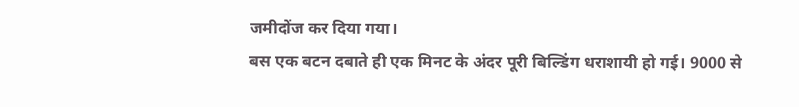जमीदोंज कर दिया गया।
बस एक बटन दबाते ही एक मिनट के अंदर पूरी बिल्डिंग धराशायी हो गई। 9000 से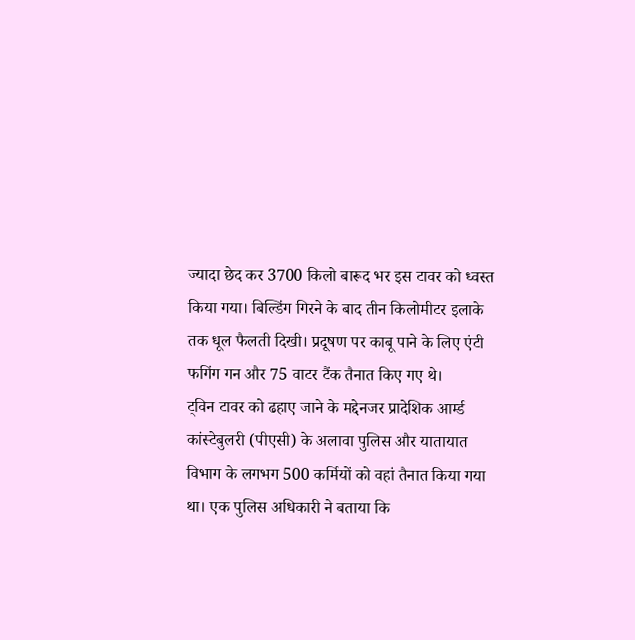ज्यादा छेद कर 3700 किलो बारूद भर इस टावर को ध्वस्त किया गया। बिल्डिंग गिरने के बाद तीन किलोमीटर इलाके तक धूल फैलती दिखी। प्रदूषण पर काबू पाने के लिए एंटी फगिंग गन और 75 वाटर टैंक तैनात किए गए थे।
ट्विन टावर को ढहाए जाने के मद्देनजर प्रादेशिक आर्म्ड कांस्टेबुलरी (पीएसी) के अलावा पुलिस और यातायात विभाग के लगभग 500 कर्मियों को वहां तैनात किया गया था। एक पुलिस अधिकारी ने बताया कि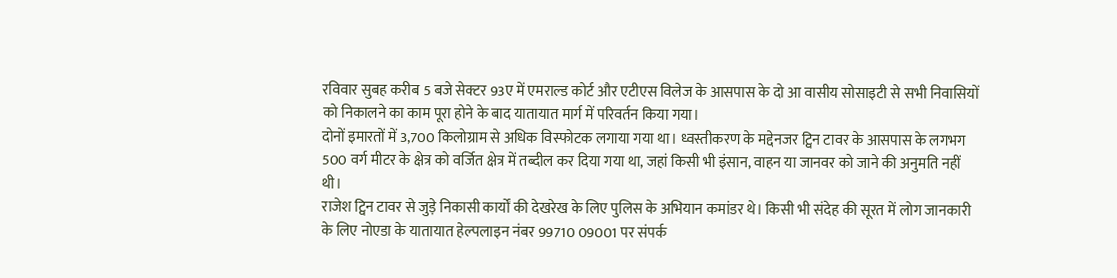रविवार सुबह करीब 5 बजे सेक्टर 93ए में एमराल्ड कोर्ट और एटीएस विलेज के आसपास के दो आ वासीय सोसाइटी से सभी निवासियों को निकालने का काम पूरा होने के बाद यातायात मार्ग में परिवर्तन किया गया।
दोनों इमारतों में 3,700 किलोग्राम से अधिक विस्फोटक लगाया गया था। ध्वस्तीकरण के मद्देनजर ट्विन टावर के आसपास के लगभग 500 वर्ग मीटर के क्षेत्र को वर्जित क्षेत्र में तब्दील कर दिया गया था, जहां किसी भी इंसान, वाहन या जानवर को जाने की अनुमति नहीं थी।
राजेश ट्विन टावर से जुड़े निकासी कार्यों की देखरेख के लिए पुलिस के अभियान कमांडर थे। किसी भी संदेह की सूरत में लोग जानकारी के लिए नोएडा के यातायात हेल्पलाइन नंबर 99710 09001 पर संपर्क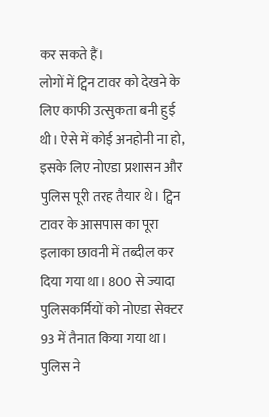कर सकते हैं।
लोगों में ट्विन टावर को देखने के लिए काफी उत्सुकता बनी हुई थी। ऐसे में कोई अनहोनी ना हो, इसके लिए नोएडा प्रशासन और पुलिस पूरी तरह तैयार थे। ट्विन टावर के आसपास का पूरा इलाका छावनी में तब्दील कर दिया गया था। 800 से ज्यादा पुलिसकर्मियों को नोएडा सेक्टर 93 में तैनात किया गया था। पुलिस ने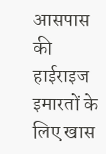आसपास की हाईराइज इमारतों के लिए खास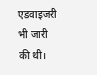एडवाइजरी भी जारी की थी।